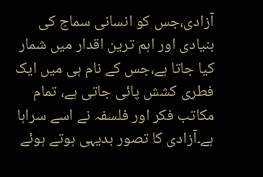آزادی،جس کو انسانی سماج کی بنیادی اور اہم ترین اقدار میں شمار کیا جاتا ہے،جس کے نام ہی میں ایک فطری کشش پائی جاتی ہے، تمام مکاتب فکر اور فلسفہ نے اسے سراہا ہے۔آزادی کا تصور بدیہی ہوتے ہوئے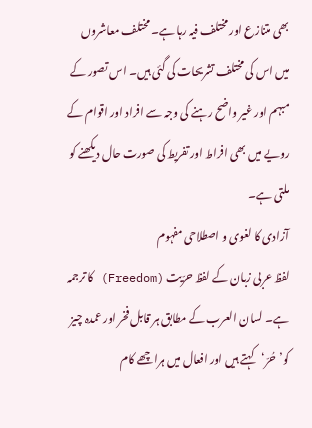بھی متنازع اور مختلف فیہ رہا ہے۔ مختلف معاشروں میں اس کی مختلف تشریحات کی گئی ہیں۔ اس تصور کے مبہم اور غیر واضح رہنے کی وجہ سے افراد اور اقوام کے رویے میں بھی افراط اور تفریط کی صورت حال دیکھنے کو ملتی ہے۔
آزادی کا لغوی و اصطلاحی مفہوم
لفظ عربی زبان کے لفظ حرّیت (Freedom) کا ترجمہ ہے۔ لسان العرب کے مطابق ہر قابل فخر اور عمدہ چیز کو’حُرّ‘کہتے ہیں اور افعال میں ہراچھے کام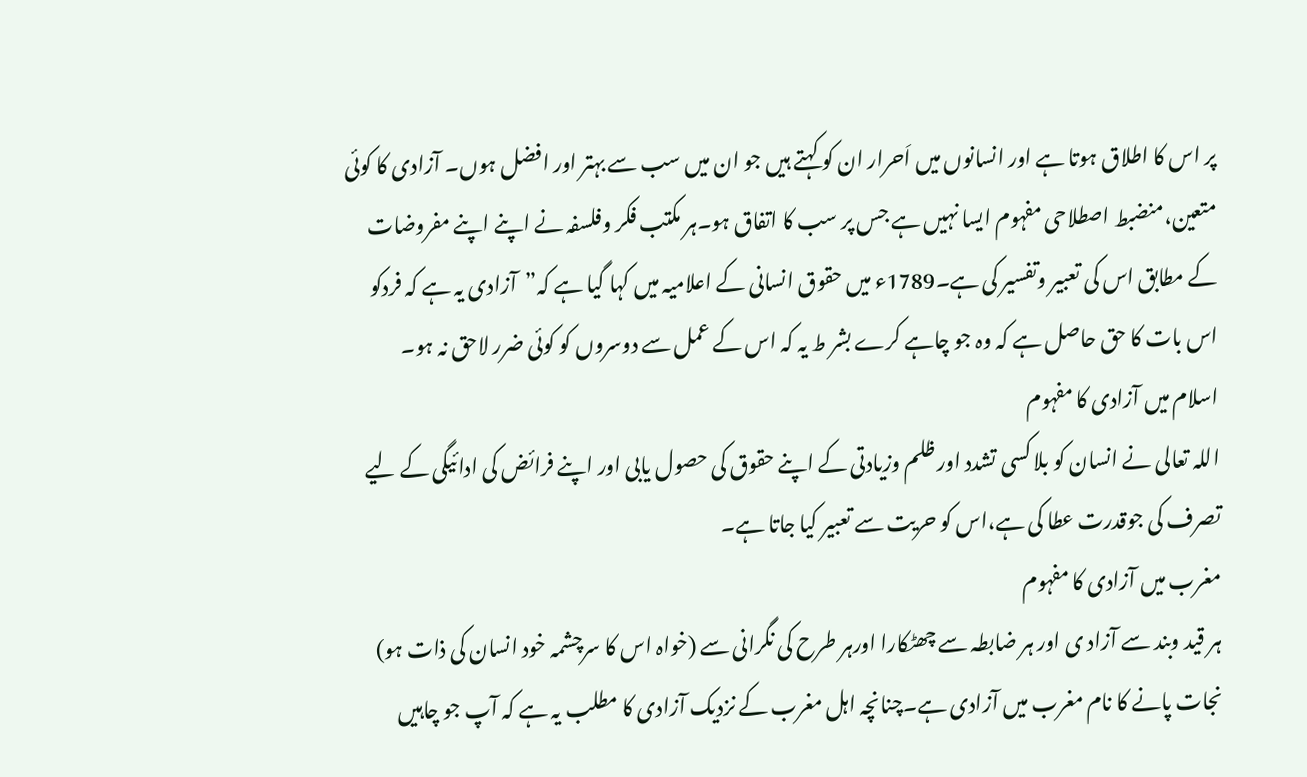پر اس کا اطلاق ہوتا ہے اور انسانوں میں اَحرار ان کو کہتے ہیں جو ان میں سب سے بہتر اور افضل ہوں۔ آزادی کا کوئی متعین،منضبط اصطلاحی مفہوم ایسا نہیں ہے جس پر سب کا اتفاق ہو۔ہر مکتب فکر وفلسفہ نے اپنے اپنے مفروضات کے مطابق اس کی تعبیر وتفسیر کی ہے۔1789ء میں حقوق انسانی کے اعلامیہ میں کہا گیا ہے کہ”آزادی یہ ہے کہ فردکو اس بات کا حق حاصل ہے کہ وہ جو چاہے کرے بشر ط یہ کہ اس کے عمل سے دوسروں کو کوئی ضرر لاحق نہ ہو۔
اسلام میں آزادی کا مفہوم
اللہ تعالی نے انسان کو بلا کسی تشدد اور ظلم وزیادتی کے اپنے حقوق کی حصول یابی اور اپنے فرائض کی ادائیگی کے لیے تصرف کی جوقدرت عطا کی ہے،اس کو حریت سے تعبیر کیا جاتا ہے۔
مغرب میں آزادی کا مفہوم
ہر قید وبند سے آزاد ی اور ہر ضابطہ سے چھٹکارا اورہر طرح کی نگرانی سے (خواہ اس کا سرچشمہ خود انسان کی ذات ہو) نجات پانے کا نام مغرب میں آزادی ہے۔چنانچہ اہل مغرب کے نزدیک آزادی کا مطلب یہ ہے کہ آپ جو چاہیں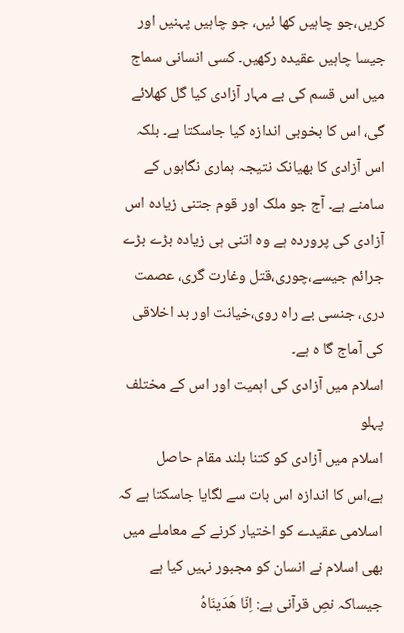کریں،جو چاہیں کھا ئیں، جو چاہیں پہنیں اور جیسا چاہیں عقیدہ رکھیں۔ کسی انسانی سماج میں اس قسم کی بے مہار آزادی کیا گل کھلائے گی، اس کا بخوبی اندازہ کیا جاسکتا ہے۔ بلکہ اس آزادی کا بھیانک نتیجہ ہماری نگاہوں کے سامنے ہے۔ آج جو ملک اور قوم جتنی زیادہ اس آزادی کی پروردہ ہے وہ اتنی ہی زیادہ بڑے بڑے جرائم جیسے،چوری،قتل وغارت گری، عصمت دری، جنسی بے راہ روی،خیانت اور بد اخلاقی کی آماج گا ہ ہے۔
اسلام میں آزادی کی اہمیت اور اس کے مختلف پہلو
اسلام میں آزادی کو کتنا بلند مقام حاصل ہے،اس کا اندازہ اس بات سے لگایا جاسکتا ہے کہ اسلامی عقیدے کو اختیار کرنے کے معاملے میں بھی اسلام نے انسان کو مجبور نہیں کیا ہے جیساکہ نصِ قرآنی ہے: اِنّا ھَدَینَاہُ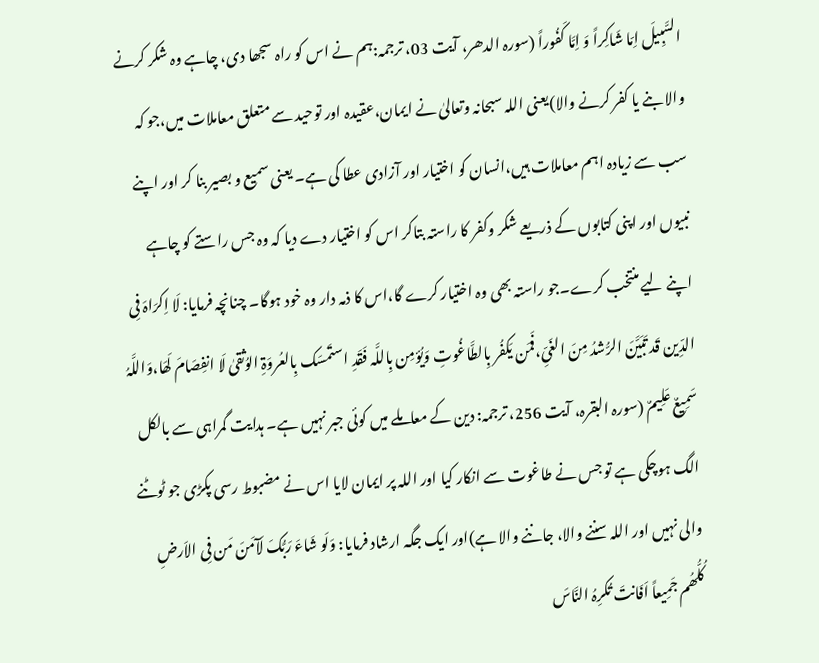السَّبِیلَ اِمّا شَاکِراً وَ اِمَّا کَفُوراً (سورہ الدھر، آیت 03، ترجمہ:ہم نے اس کو راہ سجھا دی، چاہے وہ شکر کرنے والا بنے یا کفر کرنے والا)یعنی اللہ سبحانہ وتعالیٰ نے ایمان،عقیدہ اور توحید سے متعلق معاملات میں،جو کہ سب سے زیادہ اہم معاملات ہیں،انسان کو اختیار اور آزادی عطا کی ہے۔ یعنی سمیع و بصیر بنا کر اور اپنے نبیوں اور اپنی کتابوں کے ذریعے شکر وکفر کا راستہ بتاکر اس کو اختیار دے دیا کہ وہ جس راستے کو چاہے اپنے لیے منتخب کرے۔جو راستہ بھی وہ اختیار کرے گا،اس کا ذمہ دار وہ خود ہوگا۔ چنانچہ فرمایا: لَا اِکرَاہَ فِی الدِّین قَد تَبَیَّنَ الرُّشدُ مِنَ الغَیِّ،فَمَن یَکفُر بِالطَّاغُوتِ وَیُؤمِن بِاللَّہ فَقَدِ استَمسَک بِالعُروَۃِ الوُثقیٰ لَا انفِصَامَ لَھَا،وَاللَّہُ سَمِیعٌ عَلِیمٌ (سورہ البقرہ، آیت 256، ترجمہ: دین کے معاملے میں کوئی جبر نہیں ہے۔ ہدایت گمراہی سے بالکل الگ ہوچکی ہے تو جس نے طاغوت سے انکار کیا اور اللہ پر ایمان لایا اس نے مضبوط رسی پکڑی جو ٹوٹنے والی نہیں اور اللہ سننے والا، جاننے والا ہے)اور ایک جگہ ارشاد فرمایا: وَلَو شَاءَ رَبُّکَ لَآمَنَ مَن فِی الاَرضِ کُلُّھُم جَمِیعاً اَفَانتَ تُکرِہُ النَّاسَ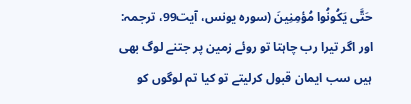حَتَّی یَکُونُوا مُؤمِنِینَ (سورہ یونس، آیت99، ترجمہ: اور اگر تیرا رب چاہتا تو روئے زمین پر جتنے لوگ بھی ہیں سب ایمان قبول کرلیتے تو کیا تم لوگوں کو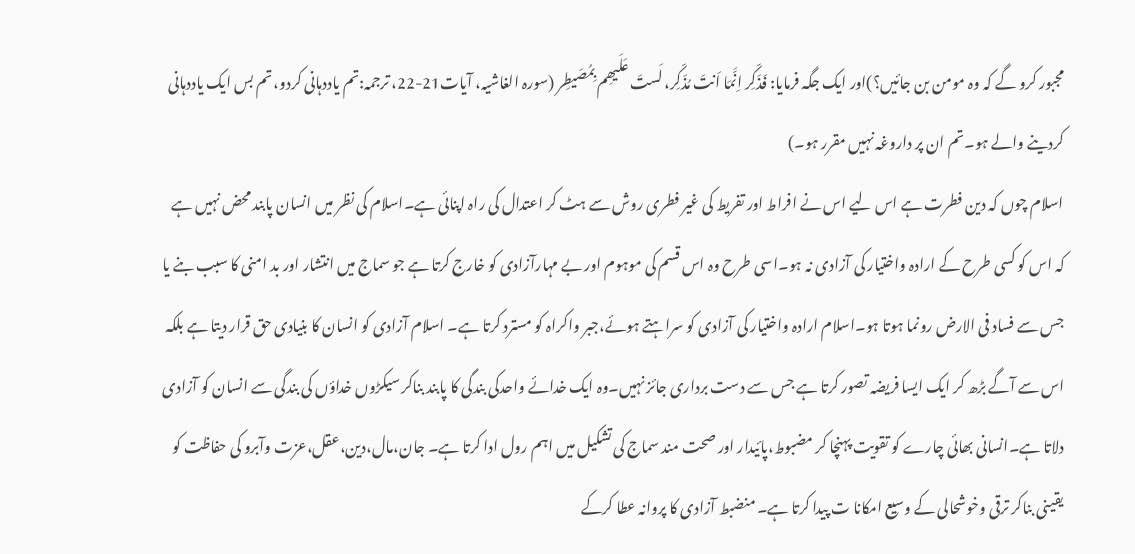مجبور کرو گے کہ وہ مومن بن جائیں؟)اور ایک جگہ فرمایا: فَذَکِّر اِنَّمَا اَنتَ مُذَکِّر، لَستَ عَلَیھِم بِمُصَیطِر (سورہ الغاشیہ، آیات21-22، ترجمہ:تم یاددہانی کردو، تم بس ایک یاددہانی کردینے والے ہو۔تم ان پر داروغہ نہیں مقرر ہو۔)
اسلام چوں کہ دین فطرت ہے اس لیے اس نے افراط اور تفریط کی غیر فطری روش سے ہٹ کر اعتدال کی راہ اپنائی ہے۔اسلام کی نظر میں انسان پابند محض نہیں ہے کہ اس کو کسی طرح کے ارادہ واختیار کی آزادی نہ ہو۔اسی طرح وہ اس قسم کی موہوم اور بے مہارآزادی کو خارج کرتا ہے جو سماج میں انتشار اور بد امنی کا سبب بنے یا جس سے فساد فی الارض رونما ہوتا ہو۔اسلام ارادہ واختیار کی آزادی کو سراہتے ہوئے،جبر واکراہ کو مسترد کرتا ہے۔ اسلام آزادی کو انسان کا بنیادی حق قرار دیتا ہے بلکہ اس سے آگے بڑھ کر ایک ایسا فریضہ تصور کرتا ہے جس سے دست برداری جائز نہیں۔وہ ایک خدائے واحدکی بندگی کا پابند بناکر سیکڑوں خداؤں کی بندگی سے انسان کو آزادی دلاتا ہے۔انسانی بھائی چارے کو تقویت پہنچا کر مضبوط،پائیدار اور صحت مند سماج کی تشکیل میں اہم رول ادا کرتا ہے۔ جان،مال،دین،عقل،عزت وآبرو کی حفاظت کو یقینی بناکر ترقی وخوشحالی کے وسیع امکانا ت پیدا کرتا ہے۔ منضبط آزادی کا پروانہ عطا کرکے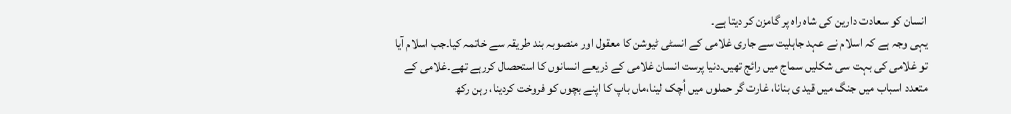انسان کو سعادت دارین کی شاہ راہ پر گامزن کر دیتا ہے۔
یہی وجہ ہے کہ اسلام نے عہد جاہلیت سے جاری غلامی کے انسٹی ٹیوشن کا معقول اور منصوبہ بند طریقہ سے خاتمہ کیا۔جب اسلام آیا تو غلامی کی بہت سی شکلیں سماج میں رائج تھیں۔دنیا پرست انسان غلامی کے ذریعے انسانوں کا استحصال کررہے تھے۔غلامی کے متعدد اسباب میں جنگ میں قید ی بنانا، غارت گر حملوں میں اُچک لینا،ماں باپ کا اپنے بچوں کو فروخت کردینا، رہن رکھ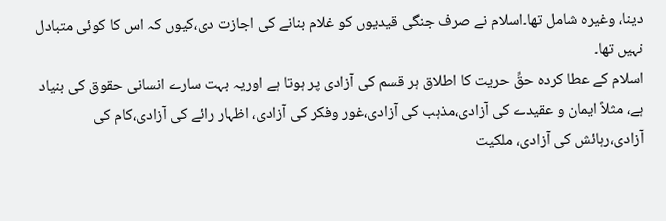دینا، وغیرہ شامل تھا۔اسلام نے صرف جنگی قیدیوں کو غلام بنانے کی اجازت دی،کیوں کہ اس کا کوئی متبادل نہیں تھا۔
اسلام کے عطا کردہ حقِّ حریت کا اطلاق ہر قسم کی آزادی پر ہوتا ہے اوریہ بہت سارے انسانی حقوق کی بنیاد ہے، مثلاً ایمان و عقیدے کی آزادی،مذہب کی آزادی،غور وفکر کی آزادی، اظہار رائے کی آزادی،کام کی آزادی،رہائش کی آزادی، ملکیت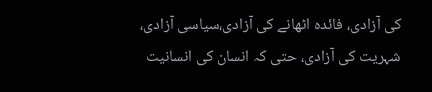کی آزادی، فائدہ اٹھانے کی آزادی،سیاسی آزادی، شہریت کی آزادی، حتی کہ انسان کی انسانیت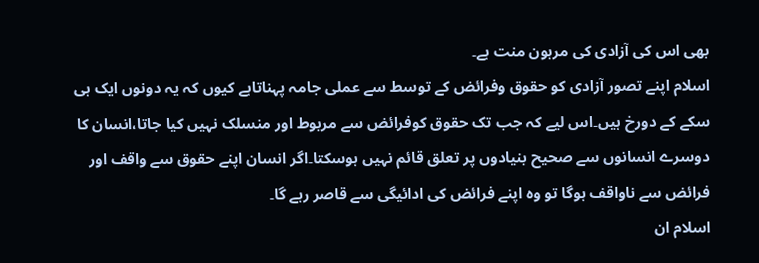بھی اس کی آزادی کی مرہون منت ہے۔
اسلام اپنے تصور آزادی کو حقوق وفرائض کے توسط سے عملی جامہ پہناتاہے کیوں کہ یہ دونوں ایک ہی سکے کے دورخ ہیں۔اس لیے کہ جب تک حقوق کوفرائض سے مربوط اور منسلک نہیں کیا جاتا،انسان کا دوسرے انسانوں سے صحیح بنیادوں پر تعلق قائم نہیں ہوسکتا۔اگر انسان اپنے حقوق سے واقف اور فرائض سے ناواقف ہوگا تو وہ اپنے فرائض کی ادائیگی سے قاصر رہے گا۔
اسلام ان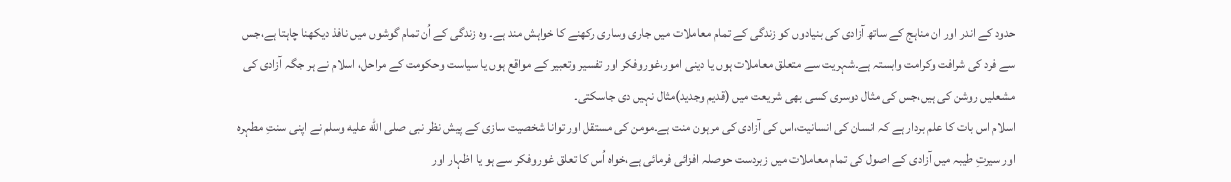حدود کے اندر اور ان مناہج کے ساتھ آزادی کی بنیادوں کو زندگی کے تمام معاملات میں جاری وساری رکھنے کا خواہش مند ہے۔ وہ زندگی کے اُن تمام گوشوں میں نافذ دیکھنا چاہتا ہے،جس سے فرد کی شرافت وکرامت وابستہ ہے۔شہریت سے متعلق معاملات ہوں یا دینی امور،غوروفکر اور تفسیر وتعبیر کے مواقع ہوں یا سیاست وحکومت کے مراحل، اسلام نے ہر جگہ آزادی کی مشعلیں روشن کی ہیں،جس کی مثال دوسری کسی بھی شریعت میں (قدیم وجدید)مثال نہیں دی جاسکتی۔
اسلام اس بات کا علم بردار ہے کہ انسان کی انسانیت،اس کی آزادی کی مرہون منت ہے۔مومن کی مستقل اور توانا شخصیت سازی کے پیش نظر نبی صلى الله عليه وسلم نے اپنی سنتِ مطہرہ اور سیرتِ طیبہ میں آزادی کے اصول کی تمام معاملات میں زبردست حوصلہ افزائی فرمائی ہے،خواہ اُس کا تعلق غوروفکر سے ہو یا اظہار اور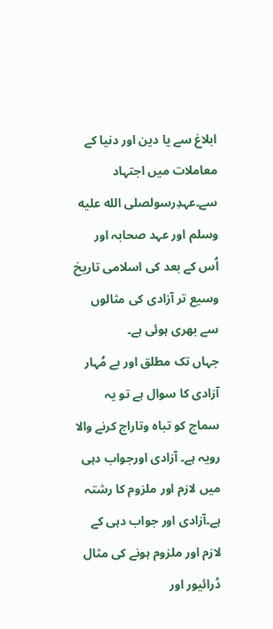ابلاغ سے یا دین اور دنیا کے معاملات میں اجتہاد سے۔عہدِرسولصلى الله عليه وسلم اور عہد صحابہ اور اُس کے بعد کی اسلامی تاریخ وسیع تر آزادی کی مثالوں سے بھری ہوئی ہے۔
جہاں تک مطلق اور بے مُہار آزادی کا سوال ہے تو یہ سماج کو تباہ وتاراج کرنے والا رویہ ہے۔ آزادی اورجواب دہی میں لازم اور ملزوم کا رشتہ ہے۔آزادی اور جواب دہی کے لازم اور ملزوم ہونے کی مثال ڈرائیور اور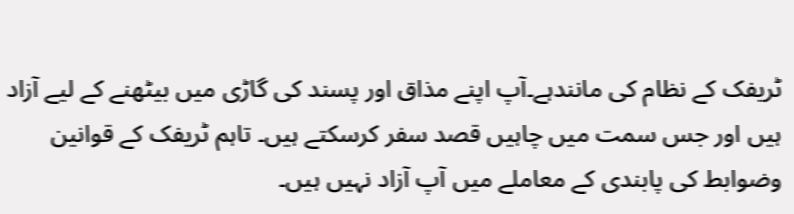ٹریفک کے نظام کی مانندہے۔آپ اپنے مذاق اور پسند کی گاڑی میں بیٹھنے کے لیے آزاد ہیں اور جس سمت میں چاہیں قصد سفر کرسکتے ہیں۔ تاہم ٹریفک کے قوانین وضوابط کی پابندی کے معاملے میں آپ آزاد نہیں ہیں۔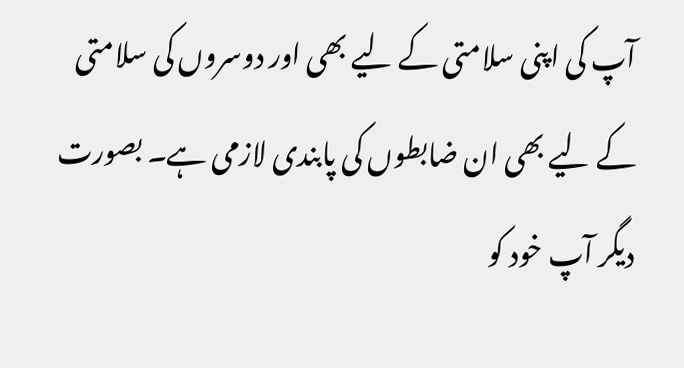آپ کی اپنی سلامتی کے لیے بھی اور دوسروں کی سلامتی کے لیے بھی ان ضابطوں کی پابندی لازمی ہے۔ بصورت دیگر آپ خود کو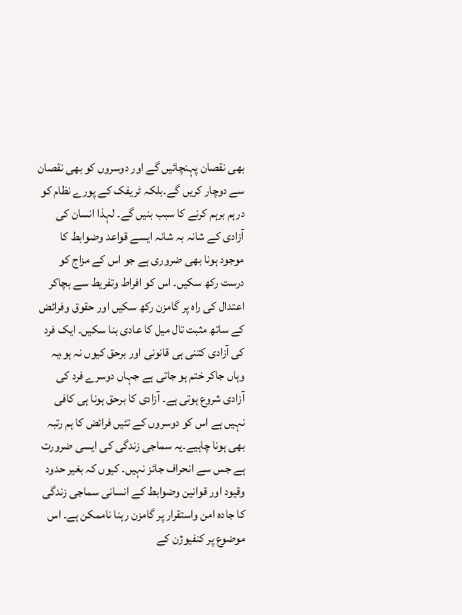بھی نقصان پہنچائیں گے اور دوسروں کو بھی نقصان سے دوچار کریں گے۔بلکہ ٹریفک کے پورے نظام کو درہم برہم کرنے کا سبب بنیں گے۔ لہذا انسان کی آزادی کے شانہ بہ شانہ ایسے قواعد وضوابط کا موجود ہونا بھی ضروری ہے جو اس کے مزاج کو درست رکھ سکیں۔ اس کو افراط وتفریط سے بچاکر اعتدال کی راہ پر گامزن رکھ سکیں اور حقوق وفرائض کے ساتھ مثبت تال میل کا عادی بنا سکیں۔ ایک فرد کی آزادی کتنی ہی قانونی اور برحق کیوں نہ ہو،یہ وہاں جاکر ختم ہو جاتی ہے جہاں دوسرے فرد کی آزادی شروع ہوتی ہے۔ آزادی کا برحق ہونا ہی کافی نہیں ہے اس کو دوسروں کے تئیں فرائض کا ہم رتبہ بھی ہونا چاہیے۔یہ سماجی زندگی کی ایسی ضرورت ہے جس سے انحراف جائز نہیں۔ کیوں کہ بغیر حدود وقیود اور قوانین وضوابط کے انسانی سماجی زندگی کا جادہ امن واستقرار پر گامزن رہنا ناممکن ہے۔ اس موضوع پر کنفیوژن کے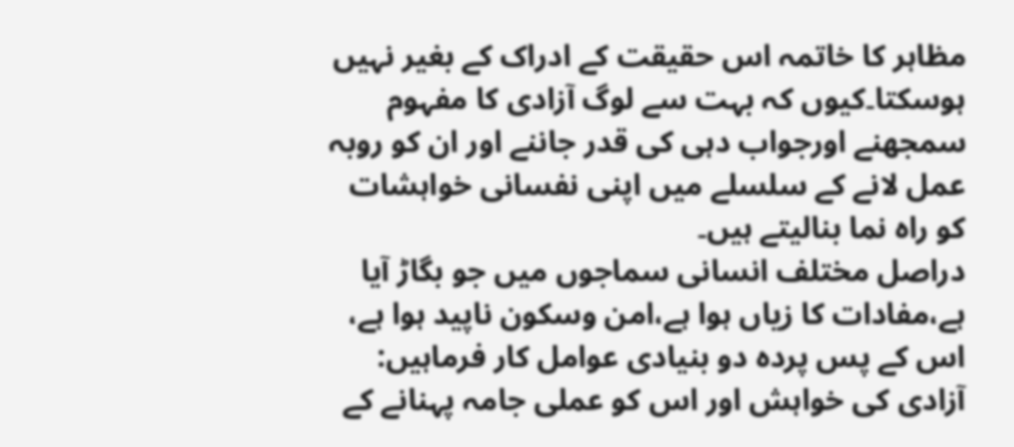مظاہر کا خاتمہ اس حقیقت کے ادراک کے بغیر نہیں ہوسکتا۔کیوں کہ بہت سے لوگ آزادی کا مفہوم سمجھنے اورجواب دہی کی قدر جاننے اور ان کو روبہ عمل لانے کے سلسلے میں اپنی نفسانی خواہشات کو راہ نما بنالیتے ہیں۔
دراصل مختلف انسانی سماجوں میں جو بگاڑ آیا ہے،مفادات کا زیاں ہوا ہے،امن وسکون ناپید ہوا ہے، اس کے پس پردہ دو بنیادی عوامل کار فرماہیں:
آزادی کی خواہش اور اس کو عملی جامہ پہنانے کے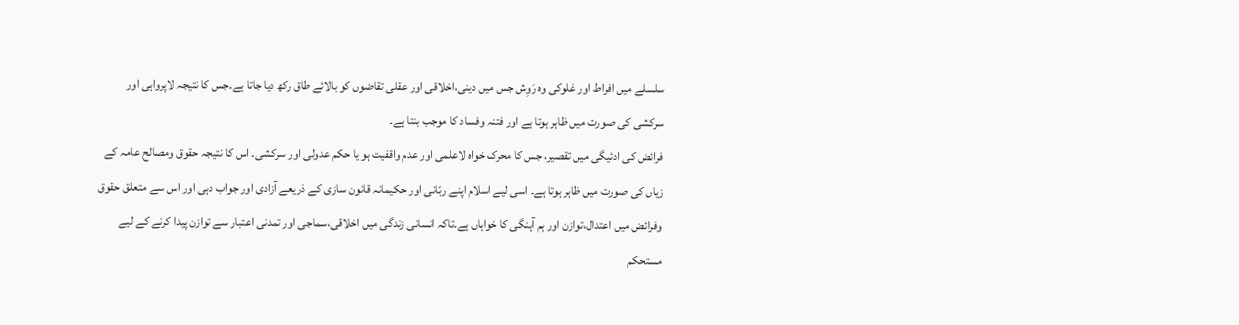سلسلے میں افراط اور غلوکی وہ رَوِش جس میں دینی،اخلاقی اور عقلی تقاضوں کو بالائے طاق رکھ دیا جاتا ہے۔جس کا نتیجہ لاپرواہی اور سرکشی کی صورت میں ظاہر ہوتا ہے اور فتنہ وفساد کا موجب بنتا ہے۔
فرائض کی ادئیگی میں تقصیر، جس کا محرک خواہ لاعلمی اور عدم واقفیت ہو یا حکم عدولی اور سرکشی۔ اس کا نتیجہ حقوق ومصالح عامہ کے زیاں کی صورت میں ظاہر ہوتا ہے۔ اسی لیے اسلام اپنے ربّانی اور حکیمانہ قانون سازی کے ذریعے آزادی اور جواب دہی اور اس سے متعلق حقوق وفرائض میں اعتدال،توازن اور ہم آہنگی کا خواہاں ہے۔تاکہ انسانی زندگی میں اخلاقی،سماجی اور تمدنی اعتبار سے توازن پیدا کرنے کے لیے مستحکم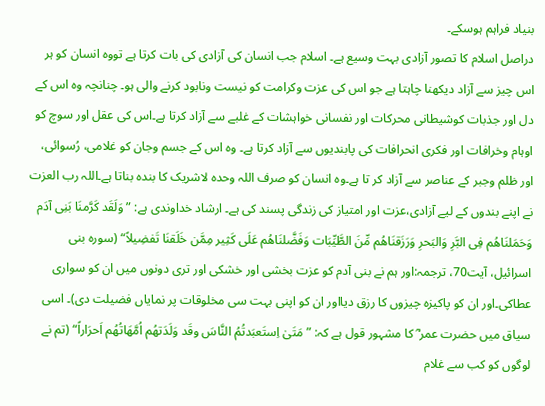بنیاد فراہم ہوسکے۔
دراصل اسلام کا تصور آزادی بہت وسیع ہے۔ اسلام جب انسان کی آزادی کی بات کرتا ہے تووہ انسان کو ہر اس چیز سے آزاد دیکھنا چاہتا ہے جو اس کی عزت وکرامت کو نیست ونابود کرنے والی ہو۔ چنانچہ وہ اس کے دل اور جذبات کوشیطانی محرکات اور نفسانی خواہشات کے غلبے سے آزاد کرتا ہے۔اس کی عقل اور سوچ کو اوہام وخرافات اور فکری انحرافات کی پابندیوں سے آزاد کرتا ہے۔ وہ اس کے جسم وجان کو غلامی، رُسوائی، اور ظلم وجبر کے عناصر سے آزاد کر تا ہے۔وہ انسان کو صرف اللہ وحدہ لاشریک کا بندہ بناتا ہے۔اللہ رب العزت نے اپنے بندوں کے لیے آزادی،عزت اور امتیاز کی زندگی پسند کی ہے۔ ارشاد خداوندی ہے: ”وَلَقَد کَرَّمنَا بَنِی آدَم وَحَمَلنَاھُم فِی البَّرِ وَالبَحرِ وَرَزَقنَاھُم مِّنَ الطَّیِّبَات وَفَضَّلنَاھُم عَلَی کَثِیر مِمَّن خَلَقنَا تَفضِیلاً“ (سورہ بنی اسرائیل، آیت70، ترجمہ:اور ہم نے بنی آدم کو عزت بخشی اور خشکی اور تری دونوں میں ان کو سواری عطاکی۔اور ان کو پاکیزہ چیزوں کا رزق دیااور ان کو اپنی بہت سی مخلوقات پر نمایاں فضیلت دی)۔ اسی سیاق میں حضرت عمر ؓ کا مشہور قول ہے کہ: ”مَتَیٰ اِستَعبَدتُمُ النَّاسَ وقَد وَلَدَتھُم اُمَّھَاتُھُم اَحرَاراً“ (تم نے لوگوں کو کب سے غلام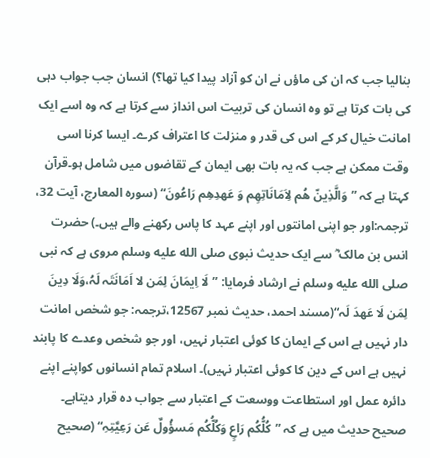بنالیا جب کہ ان کی ماؤں نے ان کو آزاد پیدا کیا تھا؟) انسان جب جواب دہی کی بات کرتا ہے تو وہ انسان کی تربیت اس انداز سے کرتا ہے کہ وہ اسے ایک امانت خیال کر کے اس کی قدر و منزلت کا اعتراف کرے۔ ایسا کرنا اسی وقت ممکن ہے جب کہ یہ بات بھی ایمان کے تقاضوں میں شامل ہو۔قرآن کہتا ہے کہ ”وَالَّذِینّ ھُم لِاَمَانَاتِھِم وَ عَھدِھِم رَاعُونَ“ (سورہ المعارج، آیت 32، ترجمہ:اور جو اپنی امانتوں اور اپنے عہد کا پاس رکھنے والے ہیں۔) حضرت انس بن مالک ؓ سے ایک حدیث نبوی صلى الله عليه وسلم مروی ہے کہ نبی صلى الله عليه وسلم نے ارشاد فرمایا: ”لَا اِیمَانَ لِمَن لا اَمَانَتَہ لَہُ،وَلَا دِینَ لِمَن لَا عَھدَ لَہ“(مسند احمد، حدیث نمبر 12567،ترجمہ: جو شخص امانت دار نہیں ہے اس کے ایمان کا کوئی اعتبار نہیں، اور جو شخص وعدے کا پابند نہیں ہے اس کے دین کا کوئی اعتبار نہیں)۔ اسلام تمام انسانوں کواپنے اپنے دائرہ عمل اور استطاعت ووسعت کے اعتبار سے جواب دہ قرار دیتاہے۔ صحیح حدیث میں ہے کہ ”کُلُّکُم رَاعٍ وَکُلُّکُم مَسؤُولٌ عَن رَعِیَّتِہِ“ (صحیح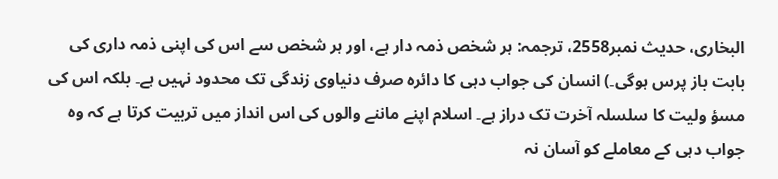البخاری، حدیث نمبر2558، ترجمہ: ہر شخص ذمہ دار ہے، اور ہر شخص سے اس کی اپنی ذمہ داری کی بابت باز پرس ہوگی۔) انسان کی جواب دہی کا دائرہ صرف دنیاوی زندگی تک محدود نہیں ہے۔ بلکہ اس کی مسؤ ولیت کا سلسلہ آخرت تک دراز ہے۔ اسلام اپنے ماننے والوں کی اس انداز میں تربیت کرتا ہے کہ وہ جواب دہی کے معاملے کو آسان نہ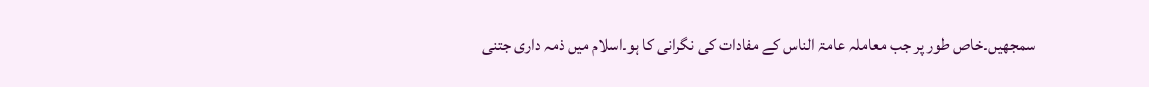سمجھیں۔خاص طور پر جب معاملہ عامۃ الناس کے مفادات کی نگرانی کا ہو۔اسلام میں ذمہ داری جتنی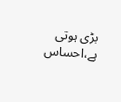بڑی ہوتی ہے،احساس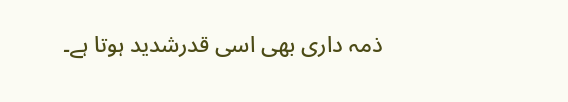ذمہ داری بھی اسی قدرشدید ہوتا ہے۔